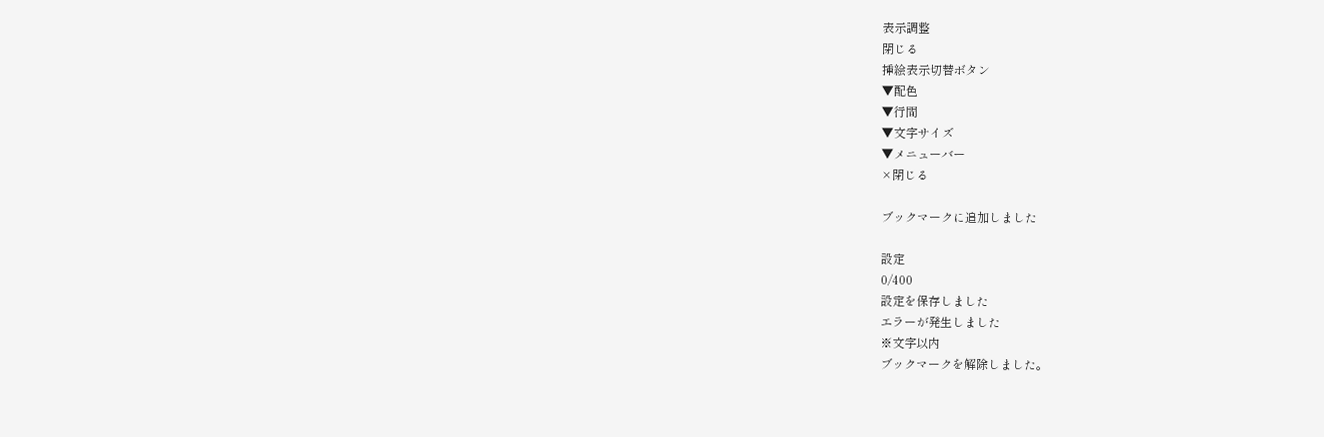表示調整
閉じる
挿絵表示切替ボタン
▼配色
▼行間
▼文字サイズ
▼メニューバー
×閉じる

ブックマークに追加しました

設定
0/400
設定を保存しました
エラーが発生しました
※文字以内
ブックマークを解除しました。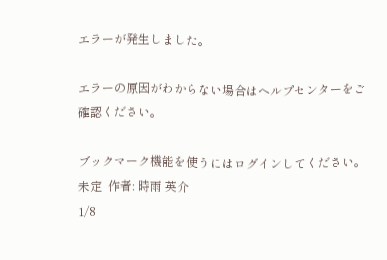エラーが発生しました。

エラーの原因がわからない場合はヘルプセンターをご確認ください。

ブックマーク機能を使うにはログインしてください。
未定  作者: 時雨 英介
1/8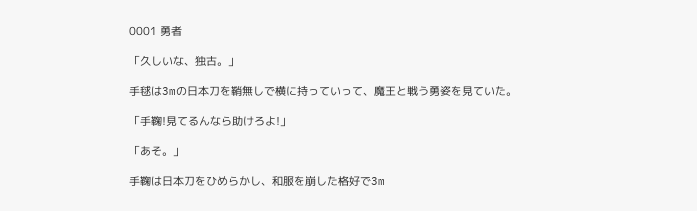0001 勇者

「久しいな、独古。」

手毬は3mの日本刀を鞘無しで横に持っていって、魔王と戦う勇姿を見ていた。

「手鞠!見てるんなら助けろよ!」

「あそ。」

手鞠は日本刀をひめらかし、和服を崩した格好で3m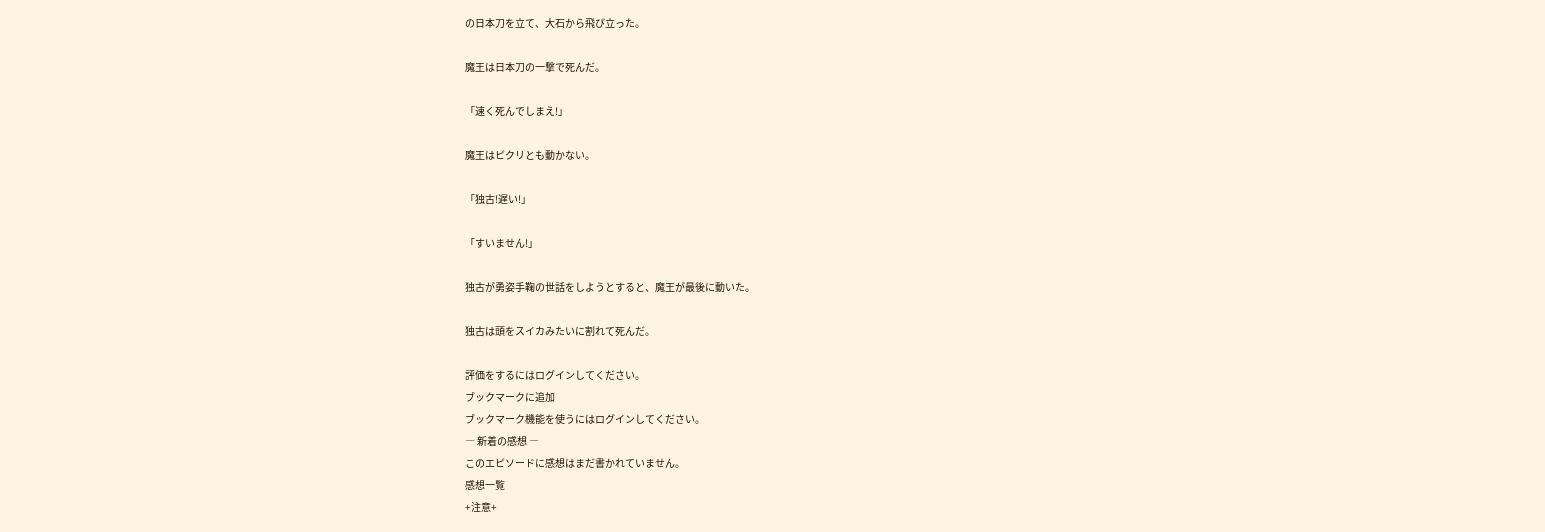の日本刀を立て、大石から飛び立った。

魔王は日本刀の一撃で死んだ。

「速く死んでしまえ!」

魔王はピクリとも動かない。

「独古!遅い!」

「すいません!」

独古が勇姿手鞠の世話をしようとすると、魔王が最後に動いた。

独古は頭をスイカみたいに割れて死んだ。

評価をするにはログインしてください。
ブックマークに追加
ブックマーク機能を使うにはログインしてください。
― 新着の感想 ―
このエピソードに感想はまだ書かれていません。
感想一覧
+注意+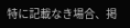特に記載なき場合、掲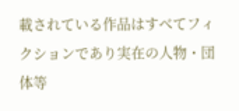載されている作品はすべてフィクションであり実在の人物・団体等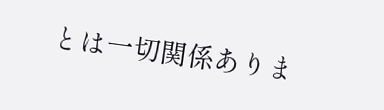とは一切関係ありま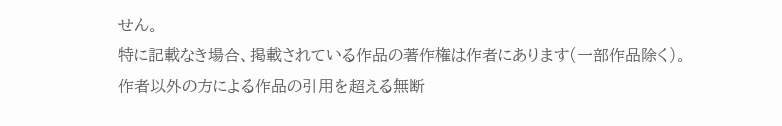せん。
特に記載なき場合、掲載されている作品の著作権は作者にあります(一部作品除く)。
作者以外の方による作品の引用を超える無断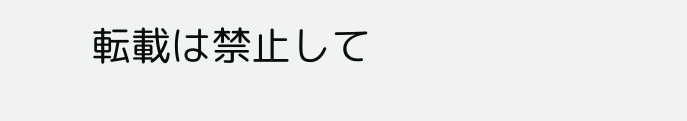転載は禁止して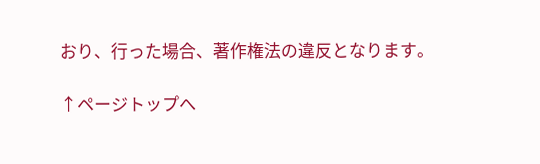おり、行った場合、著作権法の違反となります。

↑ページトップへ